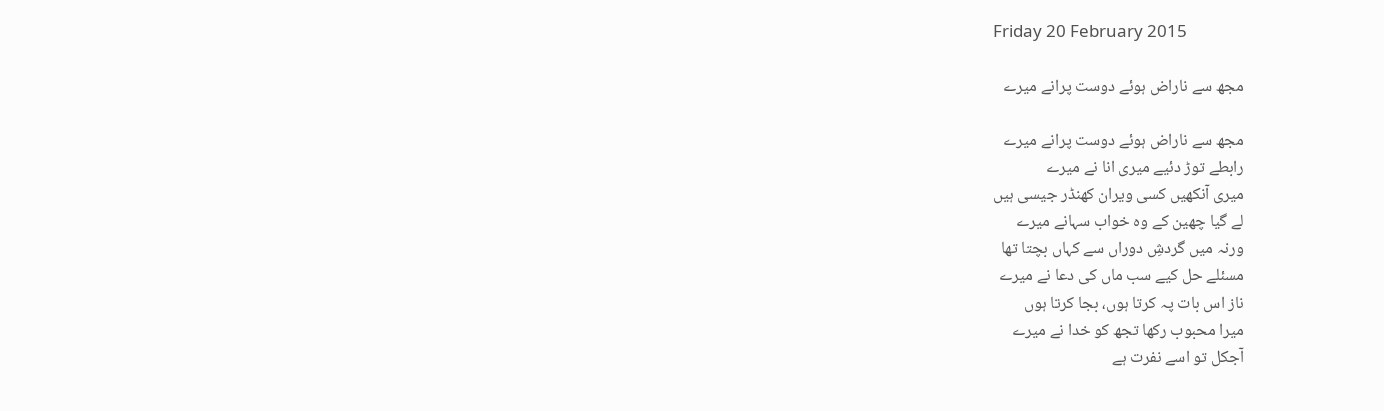Friday 20 February 2015

مجھ سے ناراض ہوئے دوست پرانے میرے

مجھ سے ناراض ہوئے دوست پرانے میرے
رابطے توڑ دئیے میری انا نے میرے
میری آنکھیں کسی ویران کھنڈر جیسی ہیں
لے گیا چھین کے وہ خواب سہانے میرے
ورنہ میں گردشِ دوراں سے کہاں بچتا تھا
مسئلے حل کیے سب ماں کی دعا نے میرے
ناز اس بات پہ کرتا ہوں، بجا کرتا ہوں
میرا محبوب رکھا تجھ کو خدا نے میرے
آجکل تو اسے نفرت ہے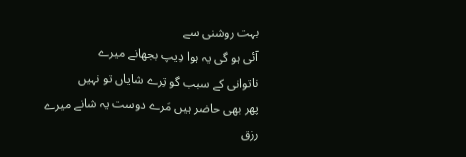بہت روشنی سے
آئی ہو گی یہ ہوا دِیپ بجھانے میرے
ناتوانی کے سبب گو تِرے شایاں تو نہیں
پھر بھی حاضر ہیں مَرے دوست یہ شانے میرے
رزق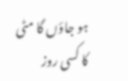ہو جاؤں گا مٹی کا کسی روز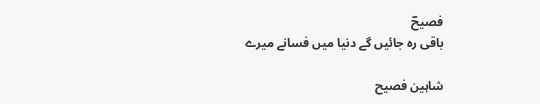فصیحؔ
باقی رہ جائیں گے دنیا میں فسانے میرے

شاہین فصیح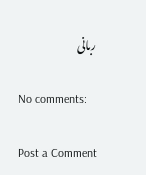ربانی

No comments:

Post a Comment